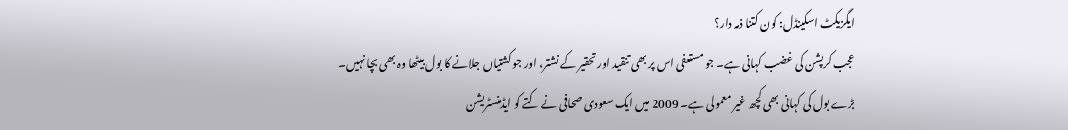ایگزیکٹ اسکینڈل: کون کتنا ذمہ دار؟
عجب کرپشن کی غضب کہانی ہے۔ جو مستعفی اس پر بھی تنقید اور تحقیر کے نشتر، اور جو کشتیاں جلانے کا بول بیٹھا وہ بھی بچا نہیں۔
بڑے بول کی کہانی بھی کچھ غیر معمولی ہے۔ 2009 میں ایک سعودی صحافی نے کتے کو ایڈمنسٹریشن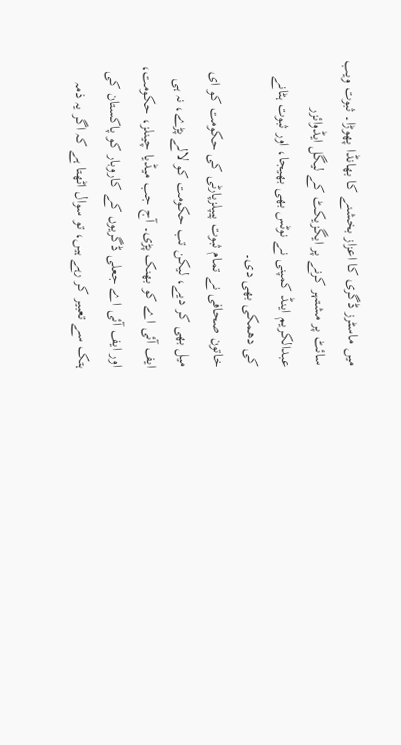میں ماسٹرز ڈگری کا اعزاز بخشنے کا بھانڈا پھوڑا۔ ثبوت ویب سائٹ پر مشتہر کرنے پر ایگزیکٹ کے لیگل ایڈوائزر عبدالکریم اینڈ کمپنی نے نوٹس بھی بھیجا، اور ثبوت ہٹانے کی دھمکی بھی دی۔
خاتون صحافی نے تمام ثبوت پیپلزپارٹی کی حکومت کو ای میل بھی کر دیے، لیکن تب حکومت کو لالے پڑے، نہ ہی ایف آئی اے کو بھنک پڑی۔ آج جب میڈیا چینلز، حکومت، اور ایف آئی اے جعلی ڈگریوں کے کاروبار کو پاکستان کی ہتک سے تعبیر کر رہے ہیں، تو سوال اٹھتا ہے کہ اگر یہ ذمہ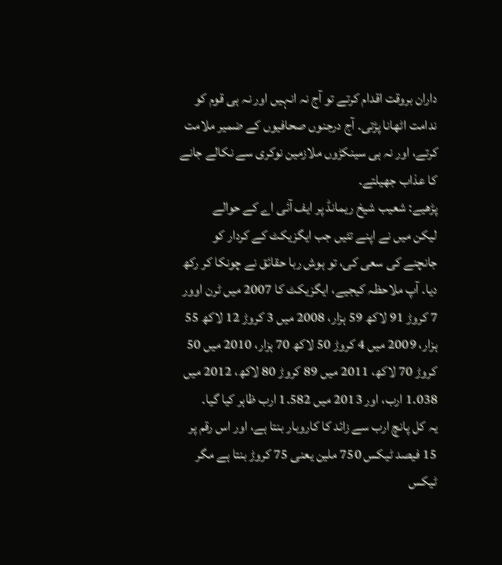داران بروقت اقدام کرتے تو آج نہ انہیں اور نہ ہی قوم کو ندامت اٹھانا پڑتی۔ آج درجنوں صحافیوں کے ضمیر ملامت کرتے، اور نہ ہی سینکڑوں ملازمین نوکری سے نکالے جانے کا عذاب جھیلتے۔
پڑھیے: شعیب شیخ ریمانڈ پر ایف آئی اے کے حوالے
لیکن میں نے اپنے تئیں جب ایگزیکٹ کے کردار کو جانچنے کی سعی کی، تو ہوش ربا حقائق نے چونکا کر رکھ دیا۔ آپ ملاحظہ کیجیے، ایگزیکٹ کا 2007 میں ٹرن اوور 7 کروڑ 91 لاکھ 59 ہزار، 2008 میں 3 کروڑ 12 لاکھ 55 ہزار، 2009 میں 4 کروڑ 50 لاکھ 70 ہزار، 2010 میں 50 کروڑ 70 لاکھ، 2011 میں 89 کروڑ 80 لاکھ، 2012 میں 1.038 ارب، اور 2013 میں 1.582 ارب ظاہر کیا گیا۔
یہ کل پانچ ارب سے زائد کا کاروبار بنتا ہے، اور اس رقم پر 15 فیصد ٹیکس 750 ملین یعنی 75 کروڑ بنتا ہے مگر ٹیکس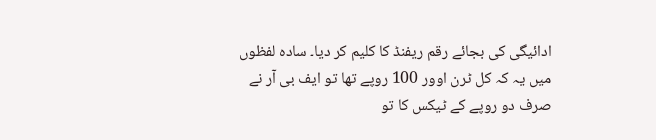ادائیگی کی بجائے رقم ریفنڈ کا کلیم کر دیا۔ سادہ لفظوں میں یہ کہ کل ٹرن اوور 100 روپے تھا تو ایف بی آر نے صرف دو روپے کے ٹیکس کا تو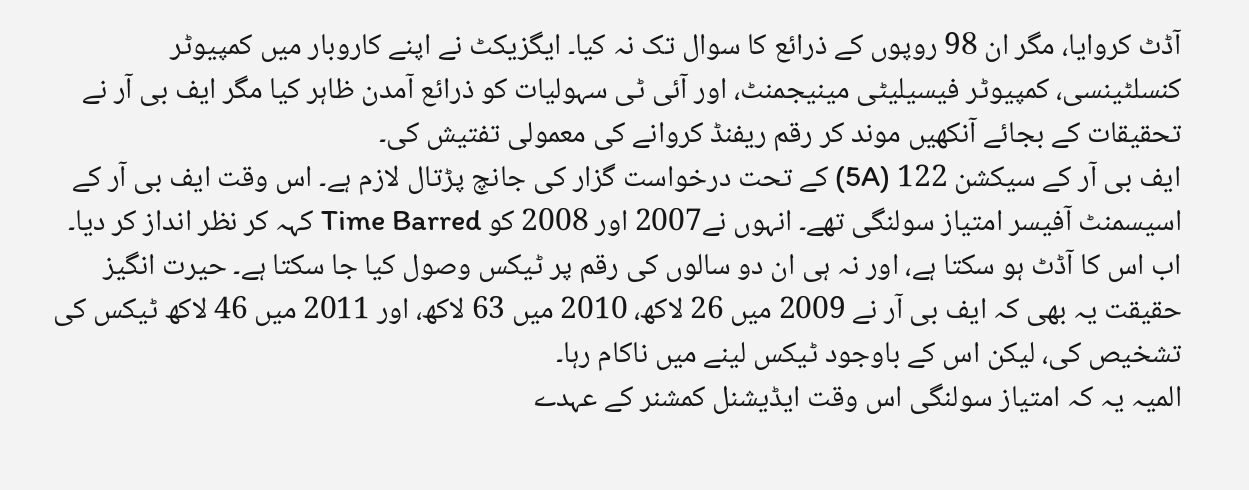آڈٹ کروایا، مگر ان 98 روپوں کے ذرائع کا سوال تک نہ کیا۔ ایگزیکٹ نے اپنے کاروبار میں کمپیوٹر کنسلٹینسی، کمپیوٹر فیسیلیٹی مینیجمنٹ، اور آئی ٹی سہولیات کو ذرائع آمدن ظاہر کیا مگر ایف بی آر نے تحقیقات کے بجائے آنکھیں موند کر رقم ریفنڈ کروانے کی معمولی تفتیش کی۔
ایف بی آر کے سیکشن 122 (5A) کے تحت درخواست گزار کی جانچ پڑتال لازم ہے۔ اس وقت ایف بی آر کے اسیسمنٹ آفیسر امتیاز سولنگی تھے۔ انہوں نے2007 اور 2008 کو Time Barred کہہ کر نظر انداز کر دیا۔ اب اس کا آڈٹ ہو سکتا ہے، اور نہ ہی ان دو سالوں کی رقم پر ٹیکس وصول کیا جا سکتا ہے۔ حیرت انگیز حقیقت یہ بھی کہ ایف بی آر نے 2009 میں 26 لاکھ، 2010 میں 63 لاکھ، اور 2011 میں 46 لاکھ ٹیکس کی تشخیص کی، لیکن اس کے باوجود ٹیکس لینے میں ناکام رہا۔
المیہ یہ کہ امتیاز سولنگی اس وقت ایڈیشنل کمشنر کے عہدے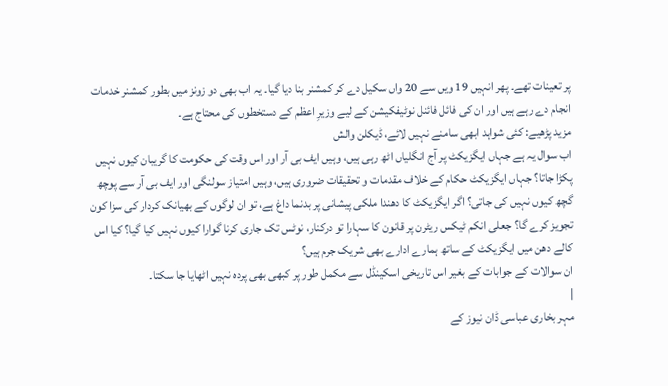پر تعینات تھے۔ پھر انہیں 19 ویں سے 20 واں سکیل دے کر کمشنر بنا دیا گیا۔ یہ اب بھی دو زونز میں بطور کمشنر خدمات انجام دے رہے ہیں اور ان کی فائل فائنل نوٹیفکیشن کے لیے وزیرِ اعظم کے دستخطوں کی محتاج ہے۔
مزید پڑھیے: کئی شواہد ابھی سامنے نہیں لائے، ڈیکلن والش
اب سوال یہ ہے جہاں ایگزیکٹ پر آج انگلیاں اٹھ رہی ہیں، وہیں ایف بی آر اور اس وقت کی حکومت کا گریبان کیوں نہیں پکڑا جاتا؟ جہاں ایگزیکٹ حکام کے خلاف مقدمات و تحقیقات ضروری ہیں، وہیں امتیاز سولنگی اور ایف بی آر سے پوچھ گچھ کیوں نہیں کی جاتی؟ اگر ایگزیکٹ کا دھندا ملکی پیشانی پر بدنما داغ ہے، تو ان لوگوں کے بھیانک کردار کی سزا کون تجویز کرے گا؟ جعلی انکم ٹیکس ریٹرن پر قانون کا سہارا تو درکنار، نوٹس تک جاری کرنا گوارا کیوں نہیں کیا گیا؟ کیا اس کالے دھن میں ایگزیکٹ کے ساتھ ہمارے ادارے بھی شریک جرم ہیں؟
ان سوالات کے جوابات کے بغیر اس تاریخی اسکینڈل سے مکمل طور پر کبھی بھی پردہ نہیں اٹھایا جا سکتا۔
|
مہر بخاری عباسی ڈان نیوز کے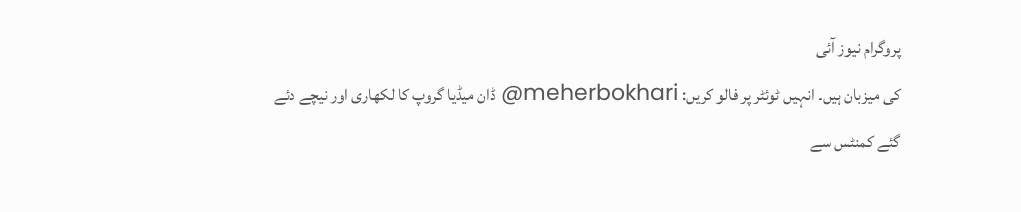پروگرام نیوز آئی
کی میزبان ہیں۔ انہیں ٹوئٹر پر فالو کریں: meherbokhari@ ڈان میڈیا گروپ کا لکھاری اور نیچے دئے گئے کمنٹس سے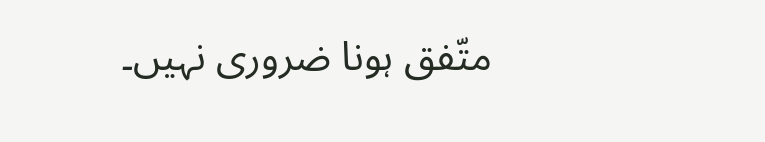متّفق ہونا ضروری نہیں۔